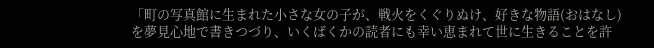「町の写真館に生まれた小さな女の子が、戦火をくぐりぬけ、好きな物語(おはなし)を夢見心地で書きつづり、いくばくかの読者にも幸い恵まれて世に生きることを許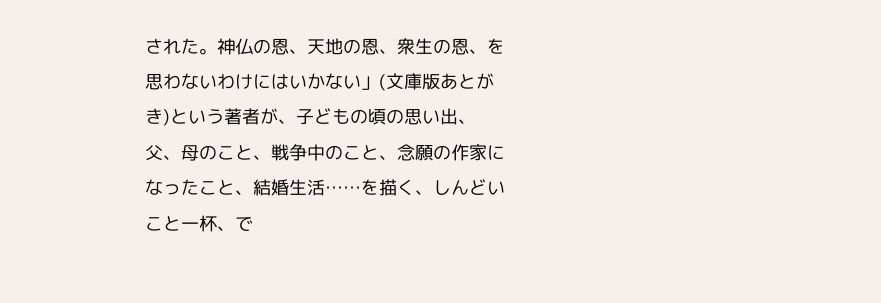された。神仏の恩、天地の恩、衆生の恩、を思わないわけにはいかない」(文庫版あとがき)という著者が、子どもの頃の思い出、父、母のこと、戦争中のこと、念願の作家になったこと、結婚生活……を描く、しんどいこと一杯、で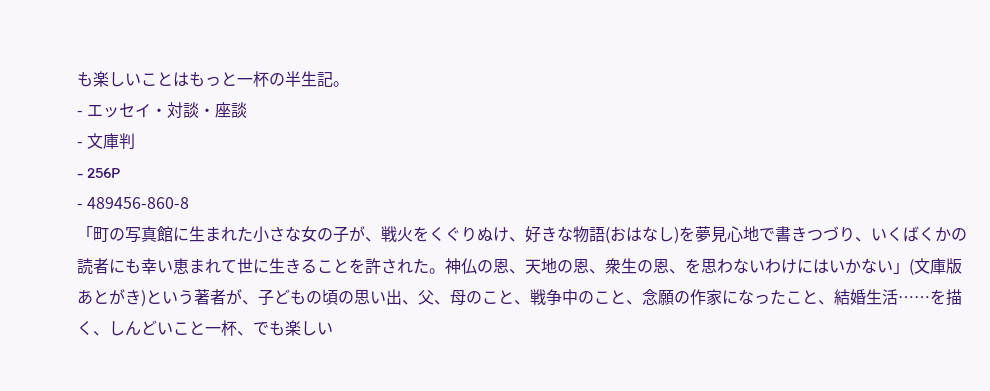も楽しいことはもっと一杯の半生記。
- エッセイ・対談・座談
- 文庫判
- 256P
- 489456-860-8
「町の写真館に生まれた小さな女の子が、戦火をくぐりぬけ、好きな物語(おはなし)を夢見心地で書きつづり、いくばくかの読者にも幸い恵まれて世に生きることを許された。神仏の恩、天地の恩、衆生の恩、を思わないわけにはいかない」(文庫版あとがき)という著者が、子どもの頃の思い出、父、母のこと、戦争中のこと、念願の作家になったこと、結婚生活……を描く、しんどいこと一杯、でも楽しい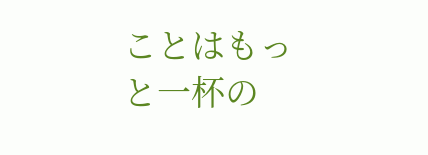ことはもっと一杯の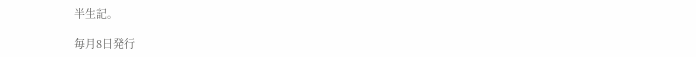半生記。

毎月8日発行